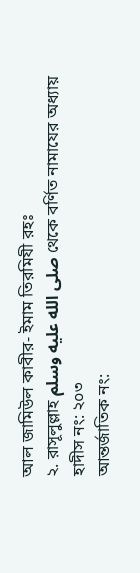আল জামিউল কাবীর- ইমাম তিরমিযী রহঃ
২. রাসূলুল্লাহ صلى الله عليه وسلم থেকে বর্ণিত নামাযের অধ্যায়
হাদীস নং: ২০৩
আন্তর্জাতিক নং: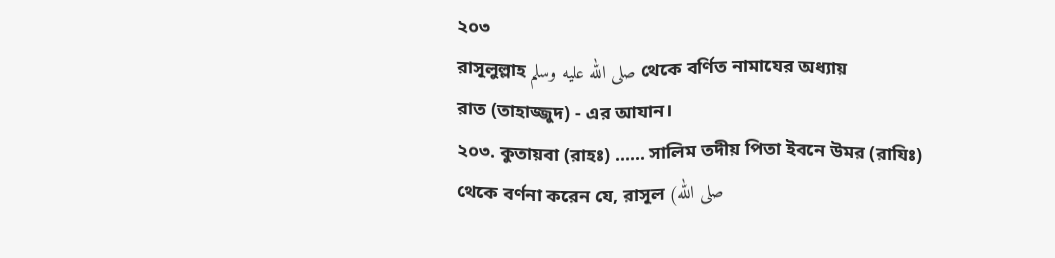২০৩
রাসূলুল্লাহ صلى الله عليه وسلم থেকে বর্ণিত নামাযের অধ্যায়
রাত (তাহাজ্জুদ) - এর আযান।
২০৩. কুতায়বা (রাহঃ) ...... সালিম তদীয় পিতা ইবনে উমর (রাযিঃ) থেকে বর্ণনা করেন যে, রাসূল (صلى الله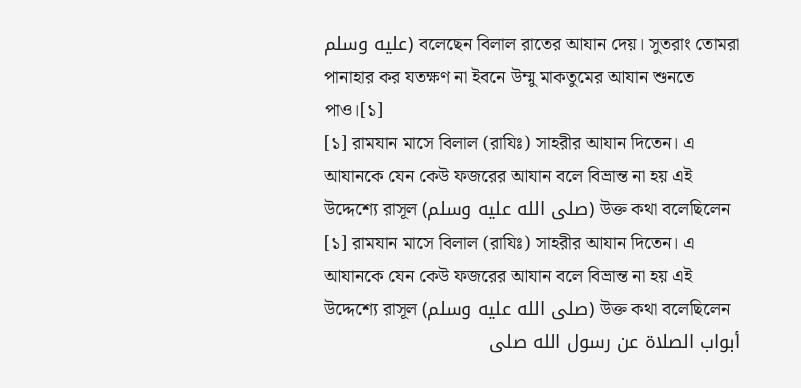عليه وسلم) বলেছেন বিলাল রাতের আযান দেয়। সুতরাং তোমরা পানাহার কর যতক্ষণ না ইবনে উম্মু মাকতুমের আযান শুনতে পাও।[১]
[১] রামযান মাসে বিলাল (রাযিঃ) সাহরীর আযান দিতেন। এ আযানকে যেন কেউ ফজরের আযান বলে বিভ্রান্ত না হয় এই উদ্দেশ্যে রাসূল (صلى الله عليه وسلم) উক্ত কথা বলেছিলেন
[১] রামযান মাসে বিলাল (রাযিঃ) সাহরীর আযান দিতেন। এ আযানকে যেন কেউ ফজরের আযান বলে বিভ্রান্ত না হয় এই উদ্দেশ্যে রাসূল (صلى الله عليه وسلم) উক্ত কথা বলেছিলেন
أبواب الصلاة عن رسول الله صلى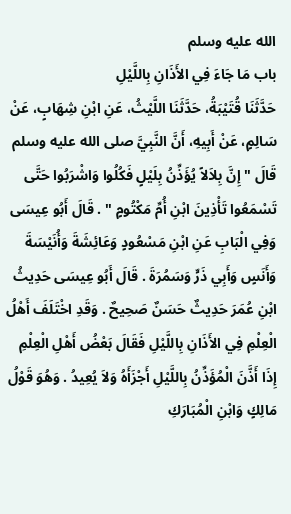الله عليه وسلم
باب مَا جَاءَ فِي الأَذَانِ بِاللَّيْلِ
حَدَّثَنَا قُتَيْبَةُ، حَدَّثَنَا اللَّيْثُ، عَنِ ابْنِ شِهَابٍ، عَنْ سَالِمٍ، عَنْ أَبِيهِ، أَنَّ النَّبِيَّ صلى الله عليه وسلم قَالَ " إِنَّ بِلاَلاً يُؤَذِّنُ بِلَيْلٍ فَكُلُوا وَاشْرَبُوا حَتَّى تَسْمَعُوا تَأْذِينَ ابْنِ أُمِّ مَكْتُومٍ " . قَالَ أَبُو عِيسَى وَفِي الْبَابِ عَنِ ابْنِ مَسْعُودٍ وَعَائِشَةَ وَأُنَيْسَةَ وَأَنَسٍ وَأَبِي ذَرٍّ وَسَمُرَةَ . قَالَ أَبُو عِيسَى حَدِيثُ ابْنِ عُمَرَ حَدِيثٌ حَسَنٌ صَحِيحٌ . وَقَدِ اخْتَلَفَ أَهْلُ الْعِلْمِ فِي الأَذَانِ بِاللَّيْلِ فَقَالَ بَعْضُ أَهْلِ الْعِلْمِ إِذَا أَذَّنَ الْمُؤَذِّنُ بِاللَّيْلِ أَجْزَأَهُ وَلاَ يُعِيدُ . وَهُوَ قَوْلُ مَالِكٍ وَابْنِ الْمُبَارَكِ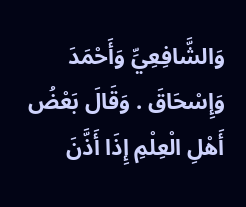وَالشَّافِعِيِّ وَأَحْمَدَ وَإِسْحَاقَ . وَقَالَ بَعْضُ أَهْلِ الْعِلْمِ إِذَا أَذَّنَ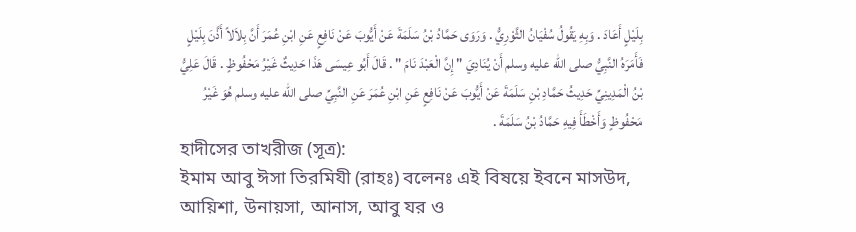بِلَيْلٍ أَعَادَ . وَبِهِ يَقُولُ سُفْيَانُ الثَّوْرِيُّ . وَرَوَى حَمَّادُ بْنُ سَلَمَةَ عَنْ أَيُّوبَ عَنْ نَافِعٍ عَنِ ابْنِ عُمَرَ أَنَّ بِلاَلاً أَذَّنَ بِلَيْلٍ فَأَمَرَهُ النَّبِيُّ صلى الله عليه وسلم أَنْ يُنَادِيَ " إِنَّ الْعَبْدَ نَامَ " . قَالَ أَبُو عِيسَى هَذَا حَدِيثٌ غَيْرُ مَحْفُوظٍ . قَالَ عَلِيُّ بْنُ الْمَدِينِيِّ حَدِيثُ حَمَّادِ بْنِ سَلَمَةَ عَنْ أَيُّوبَ عَنْ نَافِعٍ عَنِ ابْنِ عُمَرَ عَنِ النَّبِيِّ صلى الله عليه وسلم هُوَ غَيْرُ مَحْفُوظٍ وَأَخْطَأَ فِيهِ حَمَّادُ بْنُ سَلَمَةَ .
হাদীসের তাখরীজ (সূত্র):
ইমাম আবু ঈসা তিরমিযী (রাহঃ) বলেনঃ এই বিষয়ে ইবনে মাসউদ, আয়িশা, উনায়সা, আনাস, আবু যর ও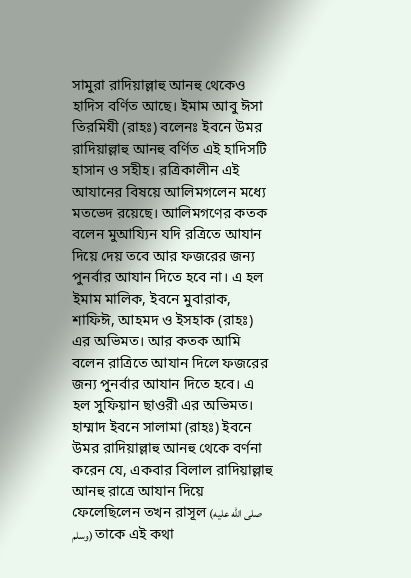সামুরা রাদিয়াল্লাহু আনহু থেকেও হাদিস বর্ণিত আছে। ইমাম আবু ঈসা তিরমিযী (রাহঃ) বলেনঃ ইবনে উমর রাদিয়াল্লাহু আনহু বর্ণিত এই হাদিসটি হাসান ও সহীহ। রত্রিকালীন এই আযানের বিষয়ে আলিমগলেন মধ্যে মতভেদ রয়েছে। আলিমগণের কতক বলেন মুআয্যিন যদি রত্রিতে আযান দিয়ে দেয় তবে আর ফজরের জন্য পুনর্বার আযান দিতে হবে না। এ হল ইমাম মালিক, ইবনে মুবারাক, শাফিঈ, আহমদ ও ইসহাক (রাহঃ) এর অভিমত। আর কতক আমি বলেন রাত্রিতে আযান দিলে ফজরের জন্য পুনর্বার আযান দিতে হবে। এ হল সুফিয়ান ছাওরী এর অভিমত। হাম্মাদ ইবনে সালামা (রাহঃ) ইবনে উমর রাদিয়াল্লাহু আনহু থেকে বর্ণনা করেন যে, একবার বিলাল রাদিয়াল্লাহু আনহু রাত্রে আযান দিয়ে ফেলেছিলেন তখন রাসূল (صلى الله عليه وسلم) তাকে এই কথা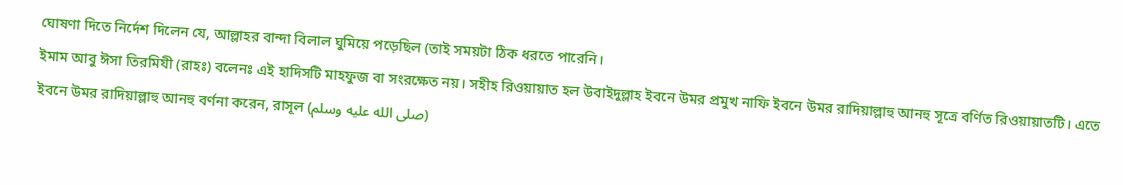ঘোষণা দিতে নির্দেশ দিলেন যে, আল্লাহর বান্দা বিলাল ঘুমিয়ে পড়েছিল (তাই সময়টা ঠিক ধরতে পারেনি।
ইমাম আবু ঈসা তিরমিযী (রাহঃ) বলেনঃ এই হাদিসটি মাহফুজ বা সংরক্ষেত নয়। সহীহ রিওয়ায়াত হল উবাইদুল্লাহ ইবনে উমর প্রমুখ নাফি ইবনে উমর রাদিয়াল্লাহু আনহু সূত্রে বর্ণিত রিওয়ায়াতটি। এতে ইবনে উমর রাদিয়াল্লাহু আনহু বর্ণনা করেন, রাসূল (صلى الله عليه وسلم)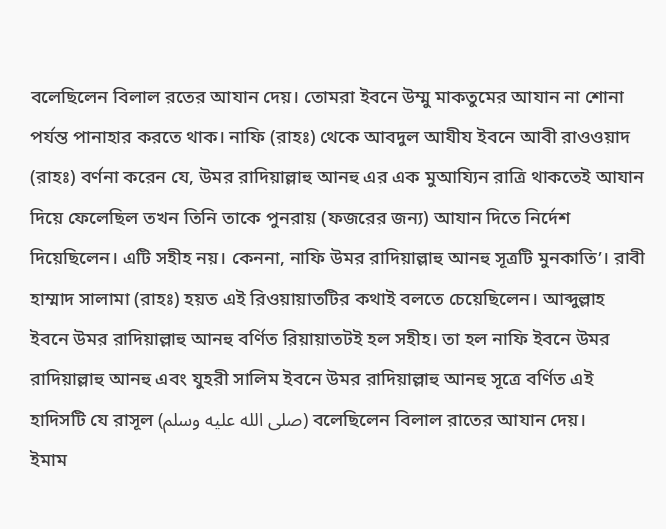বলেছিলেন বিলাল রতের আযান দেয়। তোমরা ইবনে উম্মু মাকতুমের আযান না শোনা পর্যন্ত পানাহার করতে থাক। নাফি (রাহঃ) থেকে আবদুল আযীয ইবনে আবী রাওওয়াদ (রাহঃ) বর্ণনা করেন যে, উমর রাদিয়াল্লাহু আনহু এর এক মুআয্যিন রাত্রি থাকতেই আযান দিয়ে ফেলেছিল তখন তিনি তাকে পুনরায় (ফজরের জন্য) আযান দিতে নির্দেশ দিয়েছিলেন। এটি সহীহ নয়। কেননা, নাফি উমর রাদিয়াল্লাহু আনহু সূত্রটি মুনকাতি’। রাবী হাম্মাদ সালামা (রাহঃ) হয়ত এই রিওয়ায়াতটির কথাই বলতে চেয়েছিলেন। আব্দুল্লাহ ইবনে উমর রাদিয়াল্লাহু আনহু বর্ণিত রিয়ায়াতটই হল সহীহ। তা হল নাফি ইবনে উমর রাদিয়াল্লাহু আনহু এবং যুহরী সালিম ইবনে উমর রাদিয়াল্লাহু আনহু সূত্রে বর্ণিত এই হাদিসটি যে রাসূল (صلى الله عليه وسلم) বলেছিলেন বিলাল রাতের আযান দেয়।
ইমাম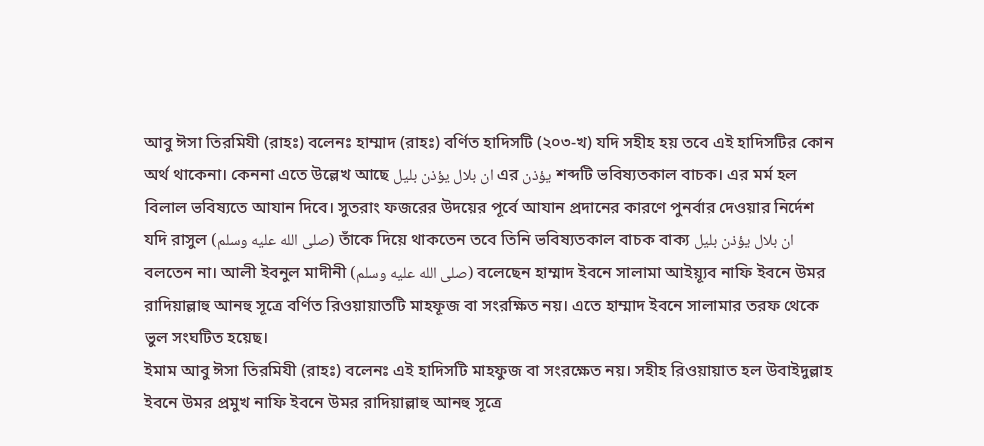আবু ঈসা তিরমিযী (রাহঃ) বলেনঃ হাম্মাদ (রাহঃ) বর্ণিত হাদিসটি (২০৩-খ) যদি সহীহ হয় তবে এই হাদিসটির কোন অর্থ থাকেনা। কেননা এতে উল্লেখ আছে ان بلال يؤذن بليل এর يؤذن শব্দটি ভবিষ্যতকাল বাচক। এর মর্ম হল বিলাল ভবিষ্যতে আযান দিবে। সুতরাং ফজরের উদয়ের পূর্বে আযান প্রদানের কারণে পুনর্বার দেওয়ার নির্দেশ যদি রাসুল (صلى الله عليه وسلم) তাঁকে দিয়ে থাকতেন তবে তিনি ভবিষ্যতকাল বাচক বাক্য ان بلال يؤذن بليل বলতেন না। আলী ইবনুল মাদীনী (صلى الله عليه وسلم) বলেছেন হাম্মাদ ইবনে সালামা আইয়্যূব নাফি ইবনে উমর রাদিয়াল্লাহু আনহু সূত্রে বর্ণিত রিওয়ায়াতটি মাহফূজ বা সংরক্ষিত নয়। এতে হাম্মাদ ইবনে সালামার তরফ থেকে ভুল সংঘটিত হয়েছ।
ইমাম আবু ঈসা তিরমিযী (রাহঃ) বলেনঃ এই হাদিসটি মাহফুজ বা সংরক্ষেত নয়। সহীহ রিওয়ায়াত হল উবাইদুল্লাহ ইবনে উমর প্রমুখ নাফি ইবনে উমর রাদিয়াল্লাহু আনহু সূত্রে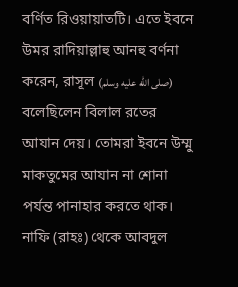বর্ণিত রিওয়ায়াতটি। এতে ইবনে উমর রাদিয়াল্লাহু আনহু বর্ণনা করেন, রাসূল (صلى الله عليه وسلم) বলেছিলেন বিলাল রতের আযান দেয়। তোমরা ইবনে উম্মু মাকতুমের আযান না শোনা পর্যন্ত পানাহার করতে থাক। নাফি (রাহঃ) থেকে আবদুল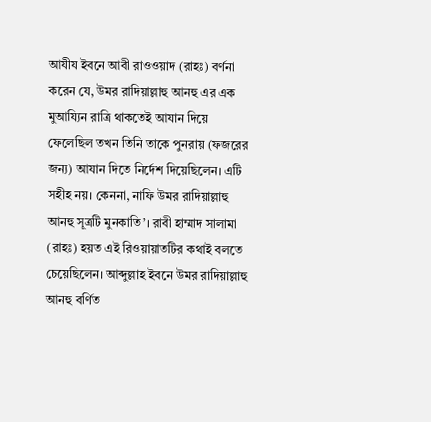আযীয ইবনে আবী রাওওয়াদ (রাহঃ) বর্ণনা করেন যে, উমর রাদিয়াল্লাহু আনহু এর এক মুআয্যিন রাত্রি থাকতেই আযান দিয়ে ফেলেছিল তখন তিনি তাকে পুনরায় (ফজরের জন্য) আযান দিতে নির্দেশ দিয়েছিলেন। এটি সহীহ নয়। কেননা, নাফি উমর রাদিয়াল্লাহু আনহু সূত্রটি মুনকাতি’। রাবী হাম্মাদ সালামা (রাহঃ) হয়ত এই রিওয়ায়াতটির কথাই বলতে চেয়েছিলেন। আব্দুল্লাহ ইবনে উমর রাদিয়াল্লাহু আনহু বর্ণিত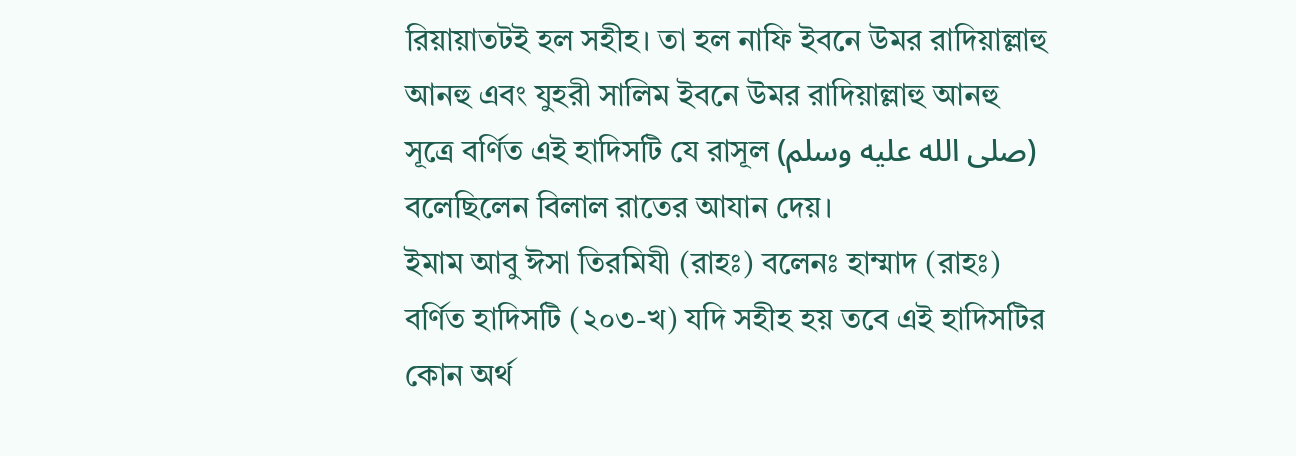রিয়ায়াতটই হল সহীহ। তা হল নাফি ইবনে উমর রাদিয়াল্লাহু আনহু এবং যুহরী সালিম ইবনে উমর রাদিয়াল্লাহু আনহু সূত্রে বর্ণিত এই হাদিসটি যে রাসূল (صلى الله عليه وسلم) বলেছিলেন বিলাল রাতের আযান দেয়।
ইমাম আবু ঈসা তিরমিযী (রাহঃ) বলেনঃ হাম্মাদ (রাহঃ) বর্ণিত হাদিসটি (২০৩-খ) যদি সহীহ হয় তবে এই হাদিসটির কোন অর্থ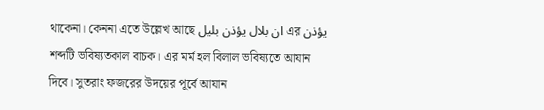থাকেনা। কেননা এতে উল্লেখ আছে ان بلال يؤذن بليل এর يؤذن শব্দটি ভবিষ্যতকাল বাচক। এর মর্ম হল বিলাল ভবিষ্যতে আযান দিবে। সুতরাং ফজরের উদয়ের পূর্বে আযান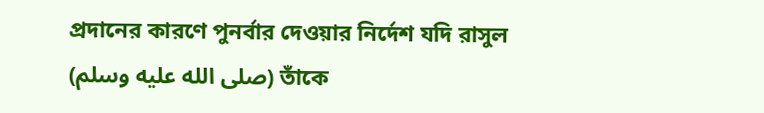প্রদানের কারণে পুনর্বার দেওয়ার নির্দেশ যদি রাসুল (صلى الله عليه وسلم) তাঁকে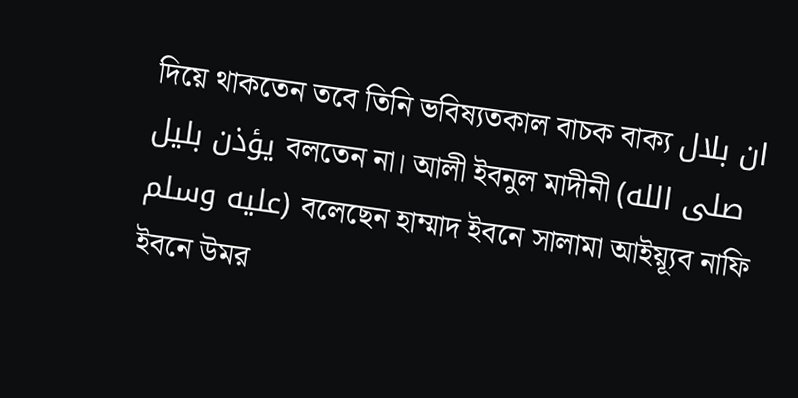দিয়ে থাকতেন তবে তিনি ভবিষ্যতকাল বাচক বাক্য ان بلال يؤذن بليل বলতেন না। আলী ইবনুল মাদীনী (صلى الله عليه وسلم) বলেছেন হাম্মাদ ইবনে সালামা আইয়্যূব নাফি ইবনে উমর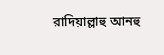রাদিয়াল্লাহু আনহু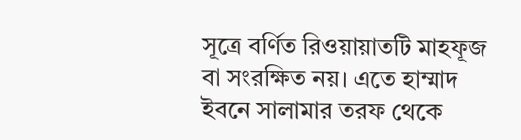সূত্রে বর্ণিত রিওয়ায়াতটি মাহফূজ বা সংরক্ষিত নয়। এতে হাম্মাদ ইবনে সালামার তরফ থেকে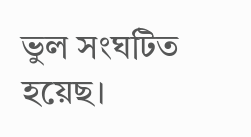ভুল সংঘটিত হয়েছ।